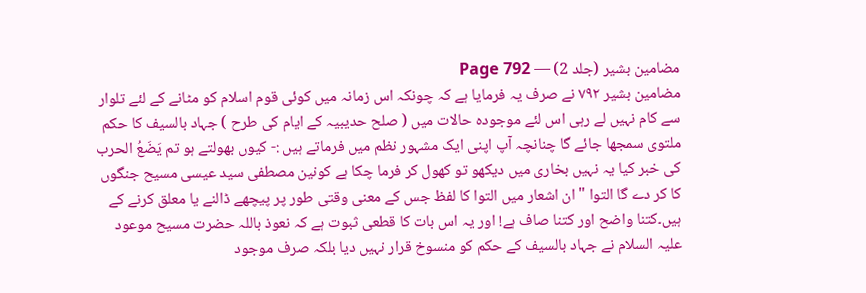مضامین بشیر (جلد 2) — Page 792
مضامین بشیر ۷۹۲ نے صرف یہ فرمایا ہے کہ چونکہ اس زمانہ میں کوئی قوم اسلام کو مٹانے کے لئے تلوار سے کام نہیں لے رہی اس لئے موجودہ حالات میں ( صلح حدیبیہ کے ایام کی طرح ) جہاد بالسیف کا حکم ملتوی سمجھا جائے گا چنانچہ آپ اپنی ایک مشہور نظم میں فرماتے ہیں :- کیوں بھولتے ہو تم يَضَعُ الحرب کی خبر کیا یہ نہیں بخاری میں دیکھو تو کھول کر فرما چکا ہے کونین مصطفی سید عیسی مسیح جنگوں کا کر دے گا التوا " ان اشعار میں التوا کا لفظ جس کے معنی وقتی طور پر پیچھے ڈالنے یا معلق کرنے کے ہیں۔کتنا واضح اور کتنا صاف ہے! اور یہ اس بات کا قطعی ثبوت ہے کہ نعوذ باللہ حضرت مسیح موعود علیہ السلام نے جہاد بالسیف کے حکم کو منسوخ قرار نہیں دیا بلکہ صرف موجود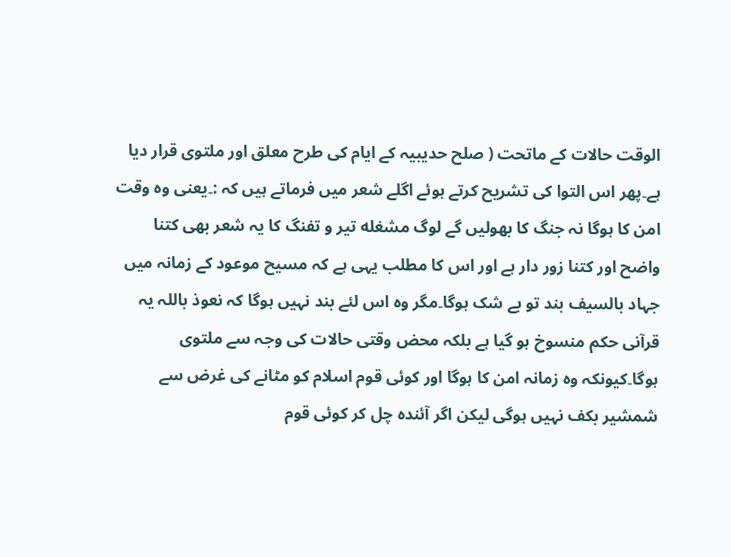الوقت حالات کے ماتحت ( صلح حدیبیہ کے ایام کی طرح معلق اور ملتوی قرار دیا ہے۔پھر اس التوا کی تشریح کرتے ہوئے اگلے شعر میں فرماتے ہیں کہ :۔یعنی وہ وقت امن کا ہوگا نہ جنگ کا بھولیں گے لوگ مشغله تیر و تفنگ کا یہ شعر بھی کتنا واضح اور کتنا زور دار ہے اور اس کا مطلب یہی ہے کہ مسیح موعود کے زمانہ میں جہاد بالسیف بند تو بے شک ہوگا۔مگر وہ اس لئے بند نہیں ہوگا کہ نعوذ باللہ یہ قرآنی حکم منسوخ ہو گیا ہے بلکہ محض وقتی حالات کی وجہ سے ملتوی ہوگا۔کیونکہ وہ زمانہ امن کا ہوگا اور کوئی قوم اسلام کو مٹانے کی غرض سے شمشیر بکف نہیں ہوگی لیکن اگر آئندہ چل کر کوئی قوم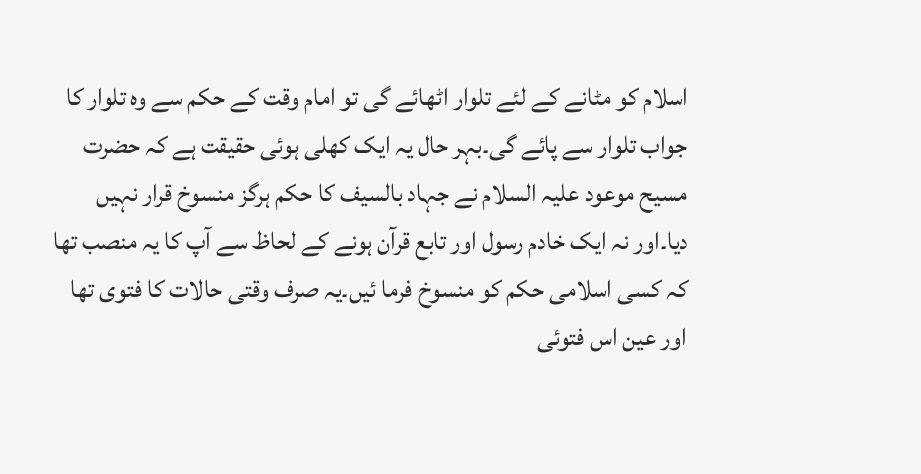اسلام کو مٹانے کے لئے تلوار اٹھائے گی تو امام وقت کے حکم سے وہ تلوار کا جواب تلوار سے پائے گی۔بہر حال یہ ایک کھلی ہوئی حقیقت ہے کہ حضرت مسیح موعود علیہ السلام نے جہاد بالسیف کا حکم ہرگز منسوخ قرار نہیں دیا۔اور نہ ایک خادم رسول اور تابع قرآن ہونے کے لحاظ سے آپ کا یہ منصب تھا کہ کسی اسلامی حکم کو منسوخ فرما ئیں۔یہ صرف وقتی حالات کا فتوی تھا اور عین اس فتوئی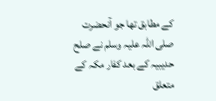کے مطابق تھا جو آنحضرت صلی اللہ علیہ وسلم نے صلح حدیبیہ کے بعد کفار مکہ کے متعلق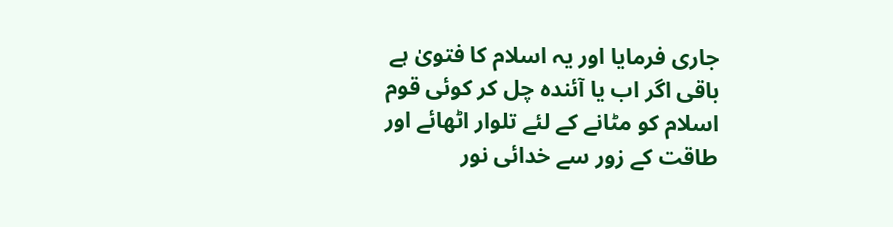جاری فرمایا اور یہ اسلام کا فتویٰ ہے باقی اگر اب یا آئندہ چل کر کوئی قوم اسلام کو مٹانے کے لئے تلوار اٹھائے اور طاقت کے زور سے خدائی نور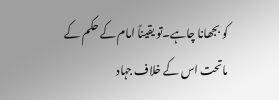کو بجھانا چاہے۔تو یقیناً امام کے حکم کے ماتحت اس کے خلاف جہاد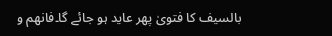بالسیف کا فتویٰ پھر عاید ہو جائے گا۔فانهم و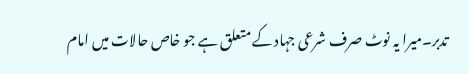تدبر۔میرا یہ نوٹ صرف شرعی جہاد کے متعلق ہے جو خاص حالات میں امام